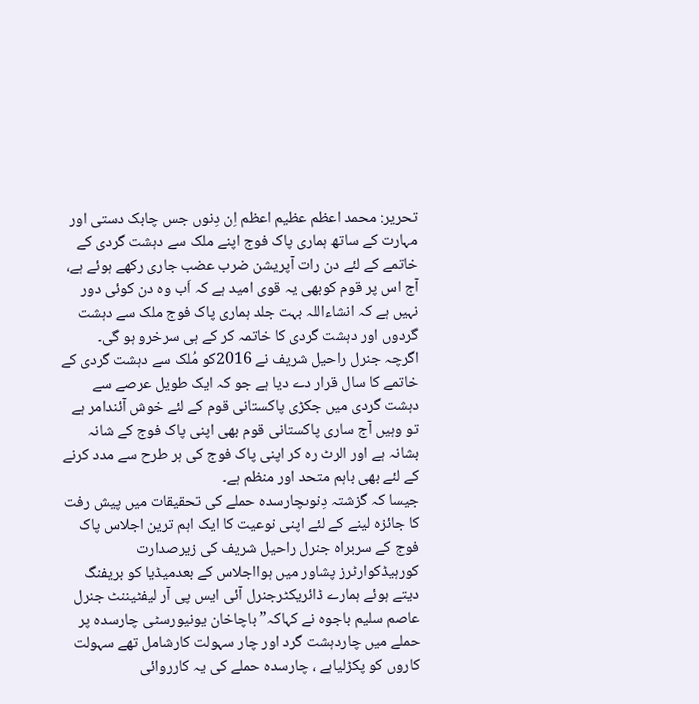تحریر: محمد اعظم عظیم اعظم اِن دِنوں جس چابک دستی اور مہارت کے ساتھ ہماری پاک فوج اپنے ملک سے دہشت گردی کے خاتمے کے لئے دن رات آپریشن ضرب عضب جاری رکھے ہوئے ہے، آج اس پر قوم کوبھی یہ قوی امید ہے کہ اَب وہ دن کوئی دور نہیں ہے کہ انشاءاللہ بہت جلد ہماری پاک فوج ملک سے دہشت گردوں اور دہشت گردی کا خاتمہ کر کے ہی سرخرو ہو گی۔
اگرچہ جنرل راحیل شریف نے 2016کو مُلک سے دہشت گردی کے خاتمے کا سال قرار دے دیا ہے جو کہ ایک طویل عرصے سے دہشت گردی میں جکڑی پاکستانی قوم کے لئے خوش آئندامر ہے تو وہیں آج ساری پاکستانی قوم بھی اپنی پاک فوج کے شانہ بشانہ ہے اور الرٹ رہ کر اپنی پاک فوج کی ہر طرح سے مدد کرنے کے لئے بھی باہم متحد اور منظم ہے۔
جیسا کہ گزشتہ دِنوںچارسدہ حملے کی تحقیقات میں پیش رفت کا جائزہ لینے کے لئے اپنی نوعیت کا ایک اہم ترین اجلاس پاک فوج کے سربراہ جنرل راحیل شریف کی زیرصدارت کورہیڈکوارٹرز پشاور میں ہوااجلاس کے بعدمیڈیا کو بریفنگ دیتے ہوئے ہمارے ڈائریکٹرجنرل آئی ایس پی آر لیفٹیننٹ جنرل عاصم سلیم باجوہ نے کہاکہ” باچاخان یونیورسٹی چارسدہ پر حملے میں چاردہشت گرد اور چار سہولت کارشامل تھے سہولت کاروں کو پکڑلیاہے ، چارسدہ حملے کی یہ کارروائی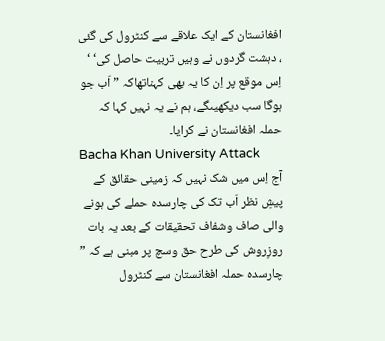افغانستان کے ایک علاقے سے کنٹرول کی گئی ، دہشت گردوں نے وہیں تربیت حاصل کی‘ ‘ اِس موقع پر اِن کا یہ بھی کہناتھاکہ ” اَب جو ہوگا سب دیکھیںگے، ہم نے یہ نہیں کہا کہ حملہ افغانستان نے کرایا۔
Bacha Khan University Attack
آج اِس میں شک نہیں کہ زمینی حقائق کے پیشِ نظر اَب تک کی چارسدہ حملے کی ہونے والی صاف وشفاف تحقیقات کے بعد یہ بات روزِروش کی طرح حق وسچ پر مبنی ہے کہ ” چارسدہ حملہ افغانستان سے کنٹرول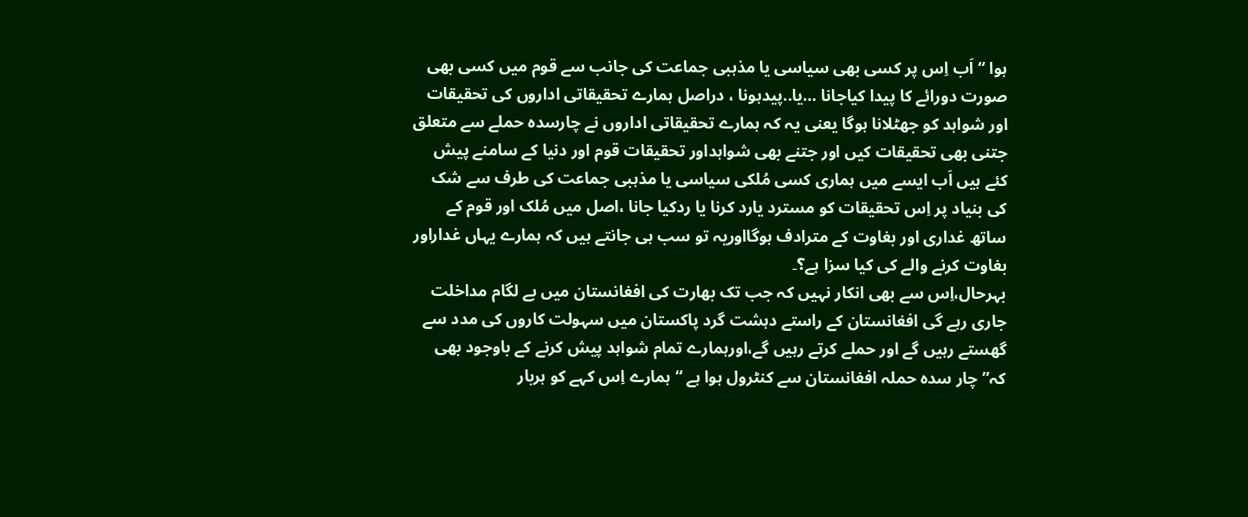ہوا “اَب اِس پر کسی بھی سیاسی یا مذہبی جماعت کی جانب سے قوم میں کسی بھی صورت دورائے کا پیدا کیاجانا …یا..پیدہونا ، دراصل ہمارے تحقیقاتی اداروں کی تحقیقات اور شواہد کو جھٹلانا ہوگا یعنی یہ کہ ہمارے تحقیقاتی اداروں نے چارسدہ حملے سے متعلق جتنی بھی تحقیقات کیں اور جتنے بھی شواہداور تحقیقات قوم اور دنیا کے سامنے پیش کئے ہیں اَب ایسے میں ہماری کسی مُلکی سیاسی یا مذہبی جماعت کی طرف سے شک کی بنیاد پر اِس تحقیقات کو مسترد یارد کرنا یا ردکیا جانا ،اصل میں مُلک اور قوم کے ساتھ غداری اور بغاوت کے مترادف ہوگااوریہ تو سب ہی جانتے ہیں کہ ہمارے یہاں غداراور بغاوت کرنے والے کی کیا سزا ہے؟۔
بہرحال،اِس سے بھی انکار نہیں کہ جب تک بھارت کی افغانستان میں بے لگام مداخلت جاری رہے گی افغانستان کے راستے دہشت گرد پاکستان میں سہولت کاروں کی مدد سے گھستے رہیں گے اور حملے کرتے رہیں گے،اورہمارے تمام شواہد پیش کرنے کے باوجود بھی کہ” چار سدہ حملہ افغانستان سے کنٹرول ہوا ہے “ ہمارے اِس کہے کو ہربار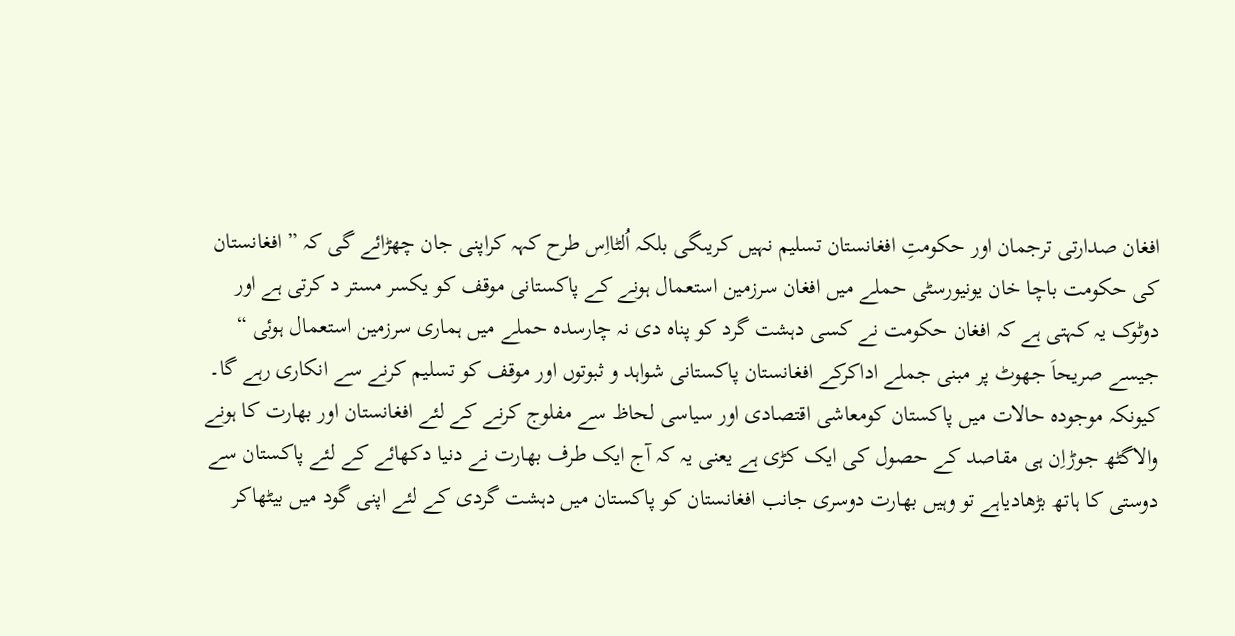افغان صدارتی ترجمان اور حکومتِ افغانستان تسلیم نہیں کریںگی بلکہ اُلٹااِس طرح کہہ کراپنی جان چھڑائے گی کہ ” افغانستان کی حکومت باچا خان یونیورسٹی حملے میں افغان سرزمین استعمال ہونے کے پاکستانی موقف کو یکسر مستر د کرتی ہے اور دوٹوک یہ کہتی ہے کہ افغان حکومت نے کسی دہشت گرد کو پناہ دی نہ چارسدہ حملے میں ہماری سرزمین استعمال ہوئی “ جیسے صریحاَ جھوٹ پر مبنی جملے اداکرکے افغانستان پاکستانی شواہد و ثبوتوں اور موقف کو تسلیم کرنے سے انکاری رہے گا۔
کیونکہ موجودہ حالات میں پاکستان کومعاشی اقتصادی اور سیاسی لحاظ سے مفلوج کرنے کے لئے افغانستان اور بھارت کا ہونے والاگٹھ جوڑاِن ہی مقاصد کے حصول کی ایک کڑی ہے یعنی یہ کہ آج ایک طرف بھارت نے دنیا دکھائے کے لئے پاکستان سے دوستی کا ہاتھ بڑھادیاہے تو وہیں بھارت دوسری جانب افغانستان کو پاکستان میں دہشت گردی کے لئے اپنی گود میں بیٹھاکر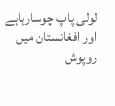لولی پاپ چوسارہاہے اور افغانستان میں روپوش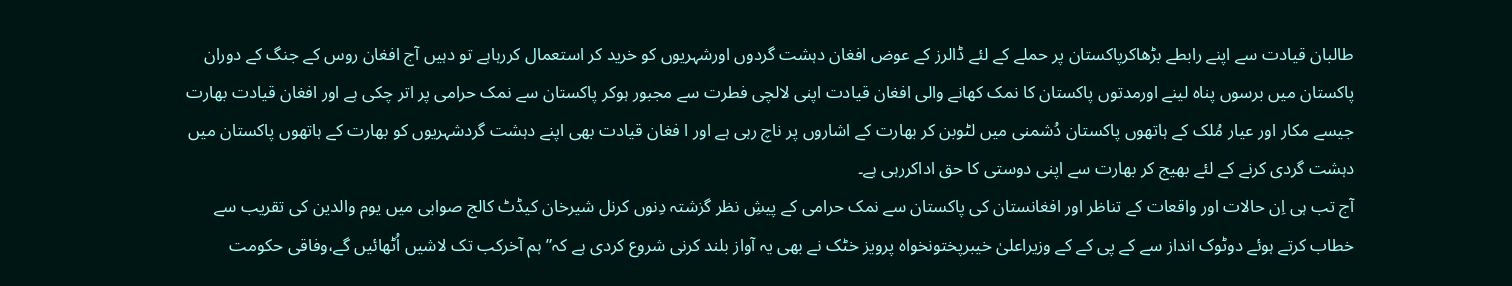طالبان قیادت سے اپنے رابطے بڑھاکرپاکستان پر حملے کے لئے ڈالرز کے عوض افغان دہشت گردوں اورشہریوں کو خرید کر استعمال کررہاہے تو دہیں آج افغان روس کے جنگ کے دوران پاکستان میں برسوں پناہ لینے اورمدتوں پاکستان کا نمک کھانے والی افغان قیادت اپنی لالچی فطرت سے مجبور ہوکر پاکستان سے نمک حرامی پر اتر چکی ہے اور افغان قیادت بھارت جیسے مکار اور عیار مُلک کے ہاتھوں پاکستان دُشمنی میں لٹوبن کر بھارت کے اشاروں پر ناچ رہی ہے اور ا فغان قیادت بھی اپنے دہشت گردشہریوں کو بھارت کے ہاتھوں پاکستان میں دہشت گردی کرنے کے لئے بھیج کر بھارت سے اپنی دوستی کا حق اداکررہی ہے۔
آج تب ہی اِن حالات اور واقعات کے تناظر اور افغانستان کی پاکستان سے نمک حرامی کے پیشِ نظر گزشتہ دِنوں کرنل شیرخان کیڈٹ کالج صوابی میں یوم والدین کی تقریب سے خطاب کرتے ہوئے دوٹوک انداز سے کے پی کے کے وزیراعلیٰ خیبرپختونخواہ پرویز خٹک نے بھی یہ آواز بلند کرنی شروع کردی ہے کہ”ہم آخرکب تک لاشیں اُٹھائیں گے،وفاقی حکومت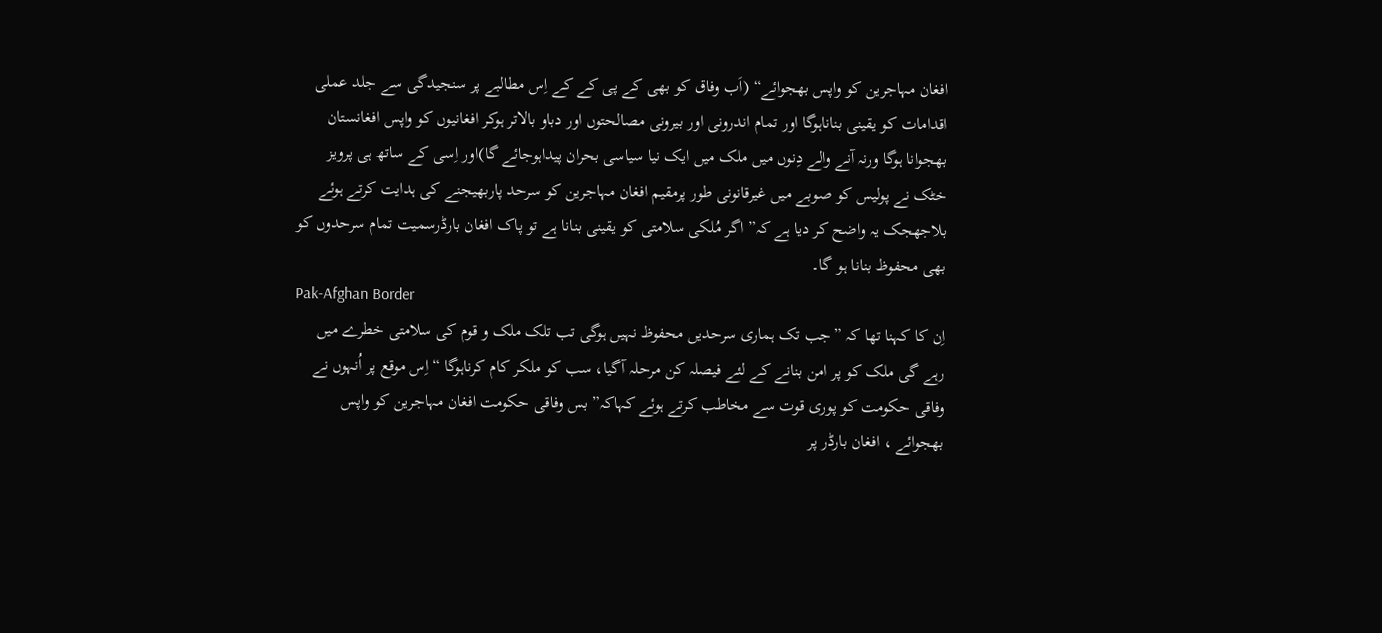افغان مہاجرین کو واپس بھجوائے“ (اَب وفاق کو بھی کے پی کے کے اِس مطالبے پر سنجیدگی سے جلد عملی اقدامات کو یقینی بناناہوگا اور تمام اندرونی اور بیرونی مصالحتوں اور دباو بالاتر ہوکر افغانیوں کو واپس افغانستان بھجوانا ہوگا ورنہ آنے والے دِنوں میں ملک میں ایک نیا سیاسی بحران پیداہوجائے گا)اور اِسی کے ساتھ ہی پرویز خٹک نے پولیس کو صوبے میں غیرقانونی طور پرمقیم افغان مہاجرین کو سرحد پاربھیجنے کی ہدایت کرتے ہوئے بلاجھجک یہ واضح کر دیا ہے کہ” اگر مُلکی سلامتی کو یقینی بنانا ہے تو پاک افغان بارڈرسمیت تمام سرحدوں کو بھی محفوظ بنانا ہو گا۔
Pak-Afghan Border
اِن کا کہنا تھا کہ ”جب تک ہماری سرحدیں محفوظ نہیں ہوگی تب تلک ملک و قوم کی سلامتی خطرے میں رہے گی ملک کو پر امن بنانے کے لئے فیصلہ کن مرحلہ آگیا، سب کو ملکر کام کرناہوگا “اِس موقع پر اُنہوں نے وفاقی حکومت کو پوری قوت سے مخاطب کرتے ہوئے کہاکہ” بس وفاقی حکومت افغان مہاجرین کو واپس بھجوائے ، افغان بارڈر پر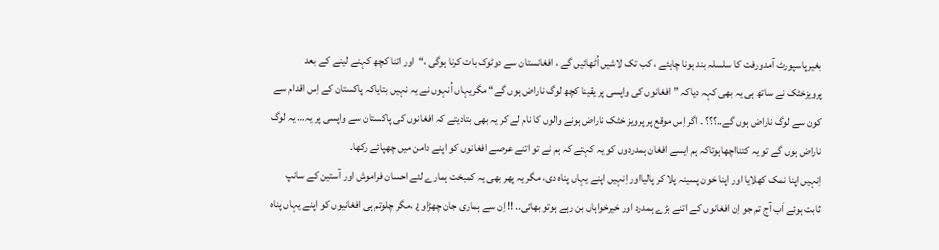بغیرپاسپورٹ آمدورفت کا سلسلہ بند ہونا چاہئے ، کب تک لاشیں اُٹھائیں گے ، افغانستان سے دوٹوک بات کرنا ہوگی ،“اور اتنا کچھ کہنے لینے کے بعد پرویزخٹک نے ساتھ ہی یہ بھی کہہ دیاکہ ” افغانوں کی واپسی پر یقینا کچھ لوگ ناراض ہوں گے“ مگریہاں اُنہوں نے یہ نہیں بتایاکہ پاکستان کے اِس اقدام سے کون سے لوگ ناراض ہوں گے..؟؟؟ ۔ اگر اِس موقع پر پرویز خٹک ناراض ہونے والوں کا نام لے کر یہ بھی بتادیتے کہ افغانوں کی پاکستان سے واپسی پر یہ… یہ لوگ ناراض ہوں گے تو یہ کتنااچھاہوتاکہ ہم ایسے افغان ہمدردوں کو یہ کہتے کہ ہم نے تو اتنے عرصے افغانوں کو اپنے دامن میں چھپائے رکھا۔
اِنہیں اپنا نمک کھلایا اور اپنا خون پسینہ پلا کر پالیااور اِنہیں اپنے یہاں پناہ دی، مگر یہ پھر بھی یہ کمبخت ہمارے لئے احسان فراموش اور آستین کے سانپ ثابت ہوئے اَب آج تم جو اِن افغانوں کے اتنے بڑے ہمدرد اور خیرخواہاں بن رہے ہوتو بھائی.. !! اِن سے ہماری جان چھڑاو ¿ ،مگر چلوتم ہی افغانیوں کو اپنے یہاں پناہ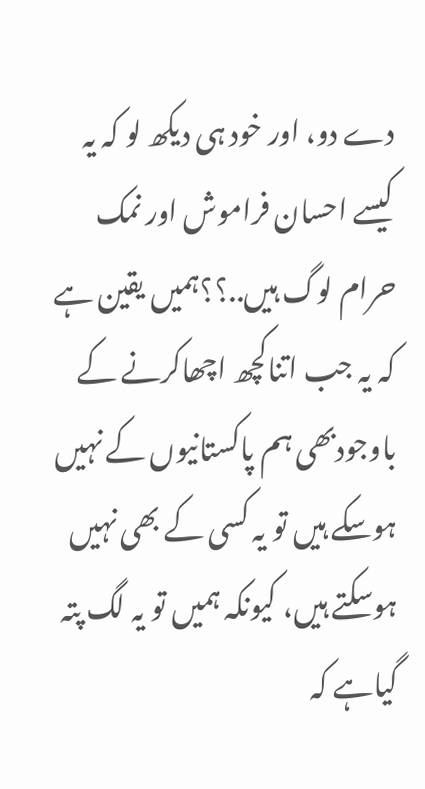دے دو، اور خود ہی دیکھ لو کہ یہ کیسے احسان فراموش اور نمک حرام لوگ ہیں..؟؟ہمیں یقین ہے کہ یہ جب اتناکچھ اچھاکرنے کے باوجودبھی ہم پاکستانیوں کے نہیں ہوسکے ہیں تو یہ کسی کے بھی نہیں ہوسکتے ہیں، کیونکہ ہمیں تو یہ لگ پتہ گیاہے کہ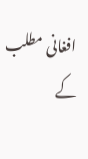افغانی مطلب کے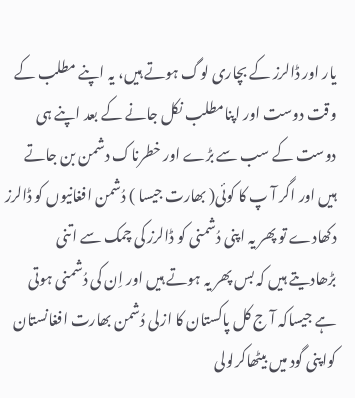یار اور ڈالرز کے بچاری لوگ ہوتے ہیں، یہ اپنے مطلب کے وقت دوست اور اپنامطلب نکل جانے کے بعد اپنے ہی دوست کے سب سے بڑے اور خطرناک دشمن بن جاتے ہیں اور اگر آ پ کا کوئی( بھارت جیسا ) دُشمن افغانیوں کو ڈالرز دکھادے تو پھر یہ اپنی دُشمنی کو ڈالرز کی چمک سے اتنی بڑھادیتے ہیں کہ بس پھر یہ ہوتے ہیں اور اِن کی دُشمنی ہوتی ہے جیساکہ آ ج کل پاکستان کا ازلی دُشمن بھارت افغانستان کواپنی گود میں بیٹھاکرلولی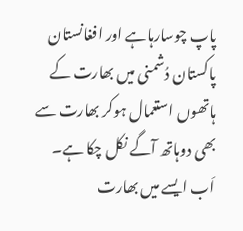پاپ چوسارہاہے اور افغانستان پاکستان دُشمنی میں بھارت کے ہاتھوں استعمال ہوکر بھارت سے بھی دوہاتھ آگے نکل چکا ہے۔
اَب ایسے میں بھارت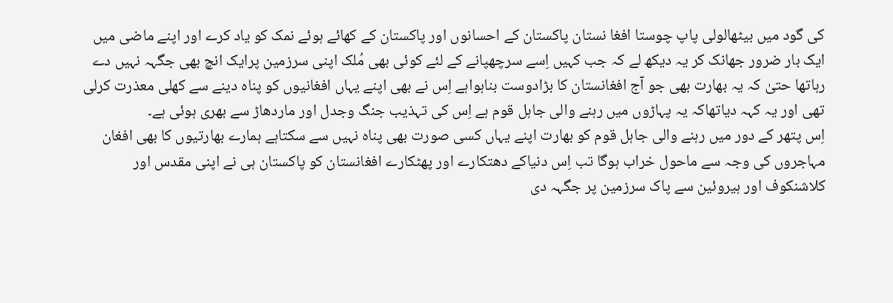کی گود میں بیٹھالولی پاپ چوستا افغا نستان پاکستان کے احسانوں اور پاکستان کے کھائے ہوئے نمک کو یاد کرے اور اپنے ماضی میں ایک بار ضرور جھانک کر یہ دیکھ لے کہ جب کہیں اِسے سرچھپانے کے لئے کوئی بھی مُلک اپنی سرزمین پرایک انچ بھی جگہہ نہیں دے رہاتھا حتیٰ کہ یہ بھارت بھی جو آج افغانستان کا بڑادوست بناہواہے اِس نے بھی اپنے یہاں افغانیوں کو پناہ دینے سے کھلی معذرت کرلی تھی اور یہ کہہ دیاتھاکہ یہ پہاڑوں میں رہنے والی جاہل قوم ہے اِس کی تہذیب جنگ وجدل اور ماردھاڑ سے بھری ہوئی ہے۔
اِس پتھر کے دور میں رہنے والی جاہل قوم کو بھارت اپنے یہاں کسی صورت بھی پناہ نہیں سے سکتاہے ہمارے بھارتیوں کا بھی افغان مہاجروں کی وجہ سے ماحول خراب ہوگا تب اِس دنیاکے دھتکارے اور پھٹکارے افغانستان کو پاکستان ہی نے اپنی مقدس اور کلاشنکوف اور ہیروئین سے پاک سرزمین پر جگہہ دی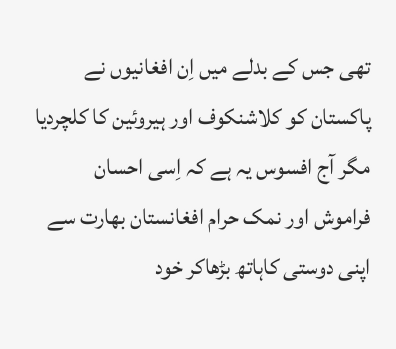تھی جس کے بدلے میں اِن افغانیوں نے پاکستان کو کلاشنکوف اور ہیروئین کا کلچردیا مگر آج افسوس یہ ہے کہ اِسی احسان فراموش اور نمک حرام افغانستان بھارت سے اپنی دوستی کاہاتھ بڑھاکر خود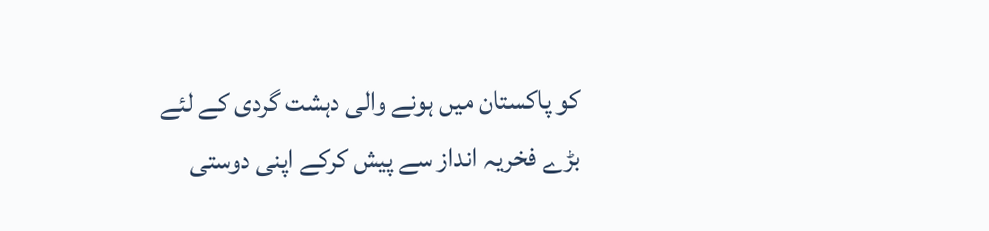کو پاکستان میں ہونے والی دہشت گردی کے لئے بڑے فخریہ انداز سے پیش کرکے اپنی دوستی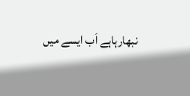نبھارہاہے اَب ایسے میں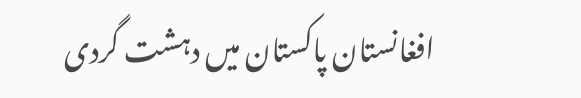افغانستان پاکستان میں دہشت گردی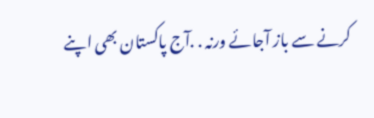کرنے سے باز آجائے ورنہ . .آج پاکستان بھی اپنے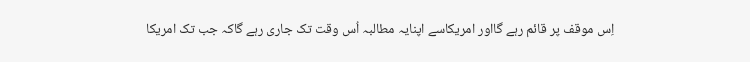اِس موقف پر قائم رہے گااور امریکاسے اپنایہ مطالبہ اُس وقت تک جاری رہے گاکہ جب تک امریکا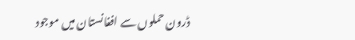ڈرون حملوں سے افغانستان میں موجود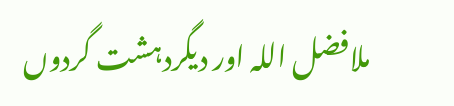ملافضل اللہ اور دیگردہشت گردوں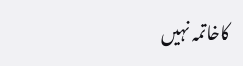کاخاتمہ نہیں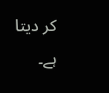کر دیتا ہے۔